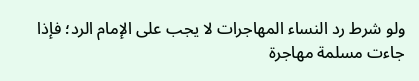ولو شرط رد النساء المهاجرات لا يجب على الإمام الرد؛ فإذا جاءت مسلمة مهاجرة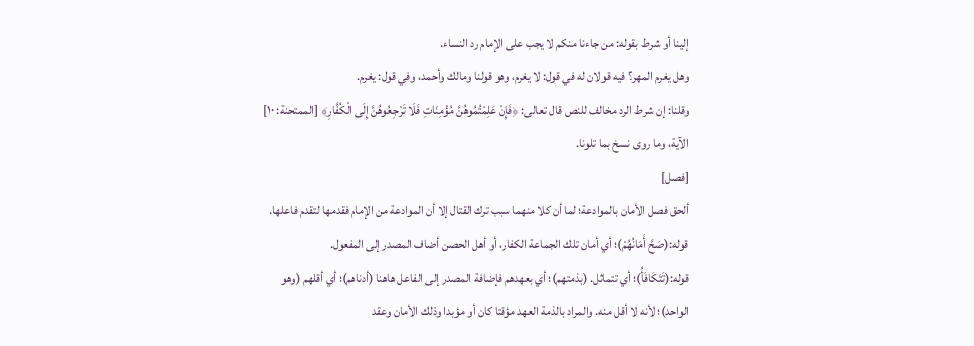إلينا أو شرط بقوله: من جاءنا منكم لا يجب على الإمام رد النساء.
وهل يغرم المهر؟ فيه قولان له في قول: لا يغرم، وهو قولنا ومالك وأحمد، وفي قول: يغرم.
وقلنا: إن شرط الرد مخالف للنص قال تعالى: ﴿فَإِنْ عَلِمْتُمُوهُنَّ مُؤْمِنَاتِ فَلَا تَرْجِعُوهُنَّ إِلَى الْكُفَّارِ﴾ [الممتحنة: ١٠] الآية، وما روى نسخ بما تلونا.
[فصل]
ألحق فصل الأمان بالموادعة؛ لما أن كلا منهما سبب ترك القتال إلا أن الموادعة من الإمام فقدمها لتقدم فاعلها.
قوله:(صَحَّ أَمَانُهُمْ)؛ أي أمان تلك الجماعة الكفار، أو أهل الحصن أضاف المصدر إلى المفعول.
قوله:(تَتَكَافَأُ)؛ أي تتماثل. (بذمتهم)؛ أي بعهدهم فإضافة المصدر إلى الفاعل هاهنا (أدناهم)؛ أي أقلهم (وهو الواحد)؛ لأنه لا أقل منه. والمراد بالذمة العهد مؤقتا كان أو مؤبدا وذلك الأمان وعقد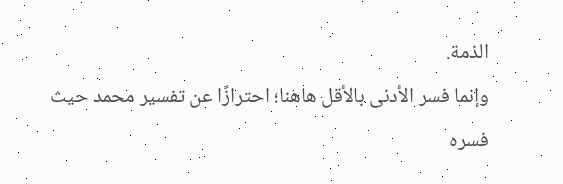الذمة.
وإنما فسر الأدنى بالأقل هاهنا؛ احترازًا عن تفسير محمد حيث فسره